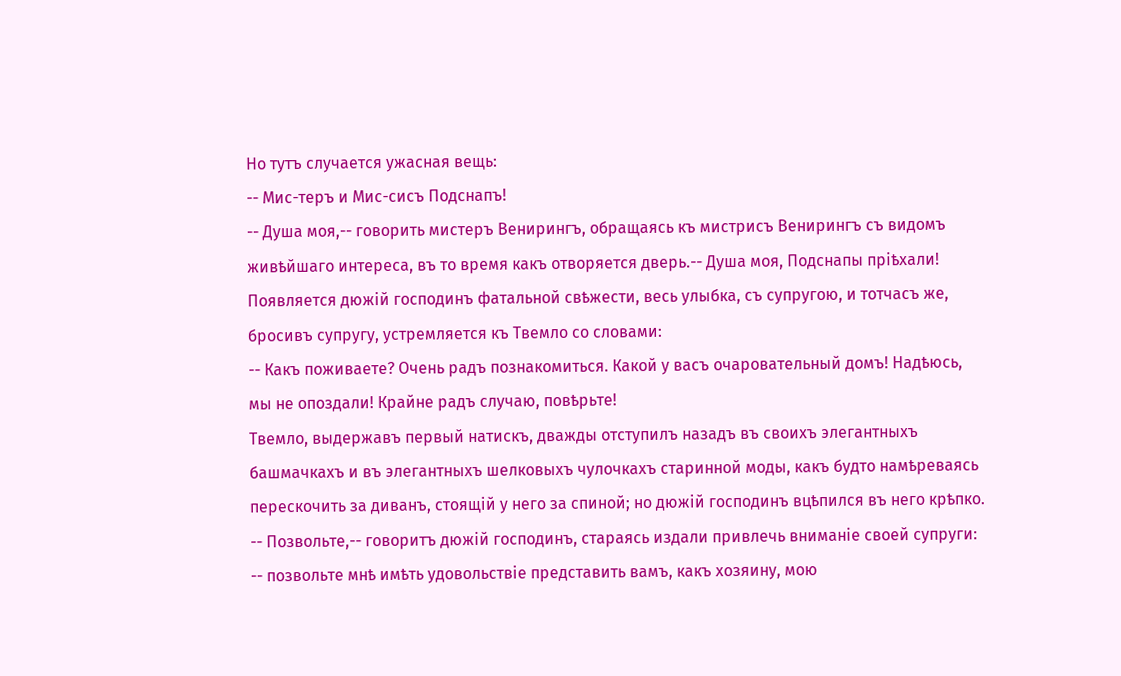Но тутъ случается ужасная вещь:
-- Мис-теръ и Мис-сисъ Подснапъ!
-- Душа моя,-- говорить мистеръ Венирингъ, обращаясь къ мистрисъ Венирингъ съ видомъ живѣйшаго интереса, въ то время какъ отворяется дверь.-- Душа моя, Подснапы пріѣхали!
Появляется дюжій господинъ фатальной свѣжести, весь улыбка, съ супругою, и тотчасъ же, бросивъ супругу, устремляется къ Твемло со словами:
-- Какъ поживаете? Очень радъ познакомиться. Какой у васъ очаровательный домъ! Надѣюсь, мы не опоздали! Крайне радъ случаю, повѣрьте!
Твемло, выдержавъ первый натискъ, дважды отступилъ назадъ въ своихъ элегантныхъ башмачкахъ и въ элегантныхъ шелковыхъ чулочкахъ старинной моды, какъ будто намѣреваясь перескочить за диванъ, стоящій у него за спиной; но дюжій господинъ вцѣпился въ него крѣпко.
-- Позвольте,-- говоритъ дюжій господинъ, стараясь издали привлечь вниманіе своей супруги: -- позвольте мнѣ имѣть удовольствіе представить вамъ, какъ хозяину, мою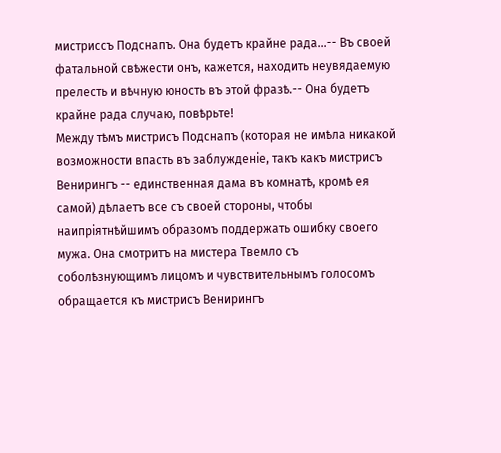мистриссъ Подснапъ. Она будетъ крайне рада...-- Въ своей фатальной свѣжести онъ, кажется, находить неувядаемую прелесть и вѣчную юность въ этой фразѣ.-- Она будетъ крайне рада случаю, повѣрьте!
Между тѣмъ мистрисъ Подснапъ (которая не имѣла никакой возможности впасть въ заблужденіе, такъ какъ мистрисъ Венирингъ -- единственная дама въ комнатѣ, кромѣ ея самой) дѣлаетъ все съ своей стороны, чтобы наипріятнѣйшимъ образомъ поддержать ошибку своего мужа. Она смотритъ на мистера Твемло съ соболѣзнующимъ лицомъ и чувствительнымъ голосомъ обращается къ мистрисъ Венирингъ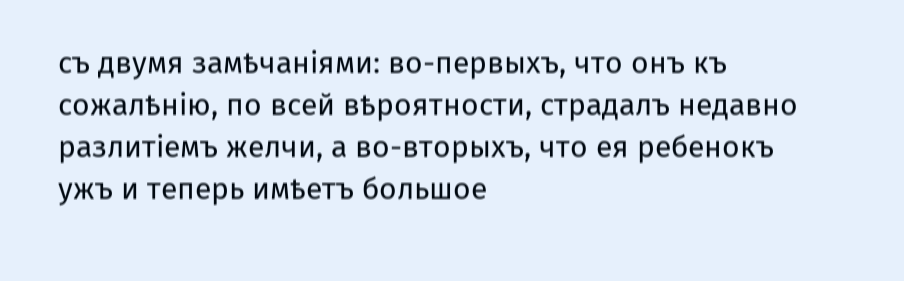съ двумя замѣчаніями: во-первыхъ, что онъ къ сожалѣнію, по всей вѣроятности, страдалъ недавно разлитіемъ желчи, а во-вторыхъ, что ея ребенокъ ужъ и теперь имѣетъ большое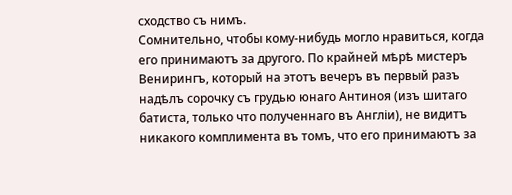сходство съ нимъ.
Сомнительно, чтобы кому-нибудь могло нравиться, когда его принимаютъ за другого. По крайней мѣрѣ мистеръ Венирингъ, который на этотъ вечеръ въ первый разъ надѣлъ сорочку съ грудью юнаго Антиноя (изъ шитаго батиста, только что полученнаго въ Англіи), не видитъ никакого комплимента въ томъ, что его принимаютъ за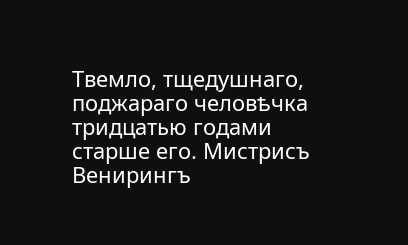Твемло, тщедушнаго, поджараго человѣчка тридцатью годами старше его. Мистрисъ Венирингъ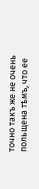точно такъ же не очень польщена тѣмъ, что ее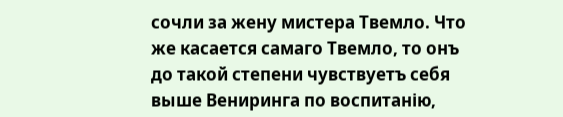сочли за жену мистера Твемло. Что же касается самаго Твемло, то онъ до такой степени чувствуетъ себя выше Вениринга по воспитанію,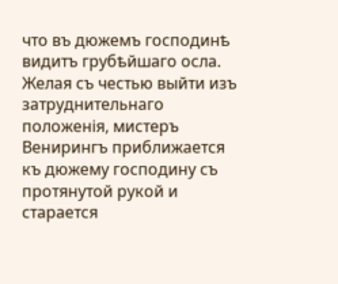что въ дюжемъ господинѣ видитъ грубѣйшаго осла.
Желая съ честью выйти изъ затруднительнаго положенія, мистеръ Венирингъ приближается къ дюжему господину съ протянутой рукой и старается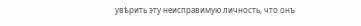увѣрить эту неисправимую личность, что онъ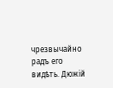чрезвычайно радъ его видѣть. Дюжій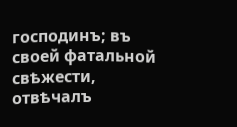господинъ; въ своей фатальной свѣжести, отвѣчалъ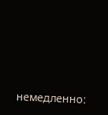немедленно: